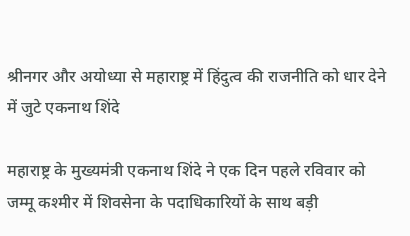श्रीनगर और अयोध्या से महाराष्ट्र में हिंदुत्व की राजनीति को धार देने में जुटे एकनाथ शिंदे

महाराष्ट्र के मुख्यमंत्री एकनाथ शिंदे ने एक दिन पहले रविवार को जम्मू कश्मीर में शिवसेना के पदाधिकारियों के साथ बड़ी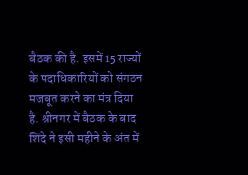बैठक की है. इसमें 15 राज्यों के पदाधिकारियों को संगठन मजबूत करने का मंत्र दिया है. श्रीनगर में बैठक के बाद शिंदे ने इसी महीने के अंत में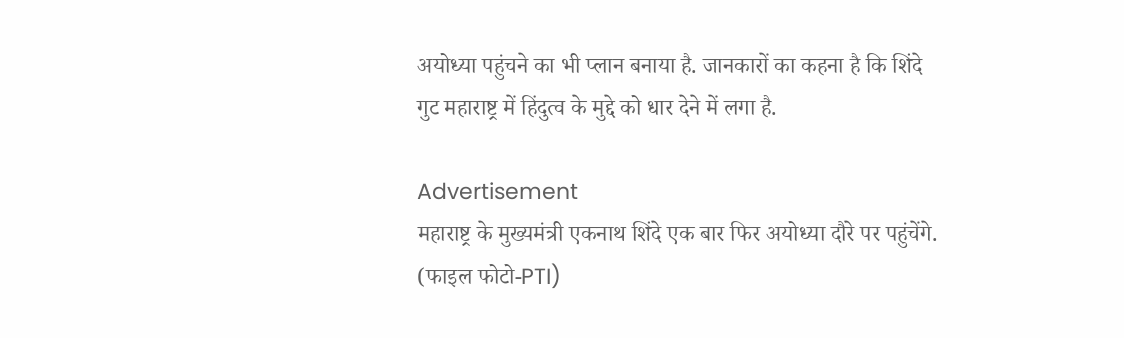अयोध्या पहुंचने का भी प्लान बनाया है. जानकारों का कहना है कि शिंदे गुट महाराष्ट्र में हिंदुत्व के मुद्दे को धार देने में लगा है.

Advertisement
महाराष्ट्र के मुख्यमंत्री एकनाथ शिंदे एक बार फिर अयोध्या दौरे पर पहुंचेंगे. (फाइल फोटो-PTI)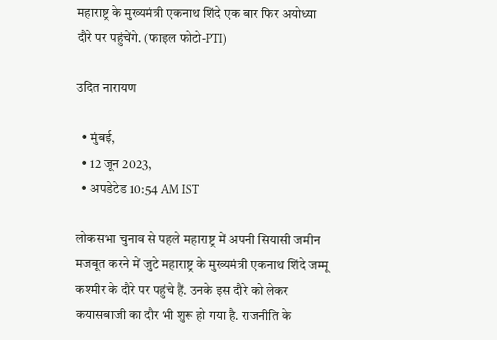महाराष्ट्र के मुख्यमंत्री एकनाथ शिंदे एक बार फिर अयोध्या दौरे पर पहुंचेंगे. (फाइल फोटो-PTI)

उदित नारायण

  • मुंबई,
  • 12 जून 2023,
  • अपडेटेड 10:54 AM IST

लोकसभा चुनाव से पहले महाराष्ट्र में अपनी सियासी जमीन मजबूत करने में जुटे महाराष्ट्र के मुख्यमंत्री एकनाथ शिंदे जम्मू कश्मीर के दौरे पर पहुंचे हैं. उनके इस दौरे को लेकर कयासबाजी का दौर भी शुरू हो गया है. राजनीति के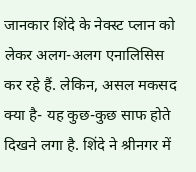जानकार शिंदे के नेक्स्ट प्लान को लेकर अलग-अलग एनालिसिस कर रहे हैं. लेकिन, असल मकसद क्या है- यह कुछ-कुछ साफ होते दिखने लगा है. शिंदे ने श्रीनगर में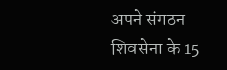अपने संगठन शिवसेना के 15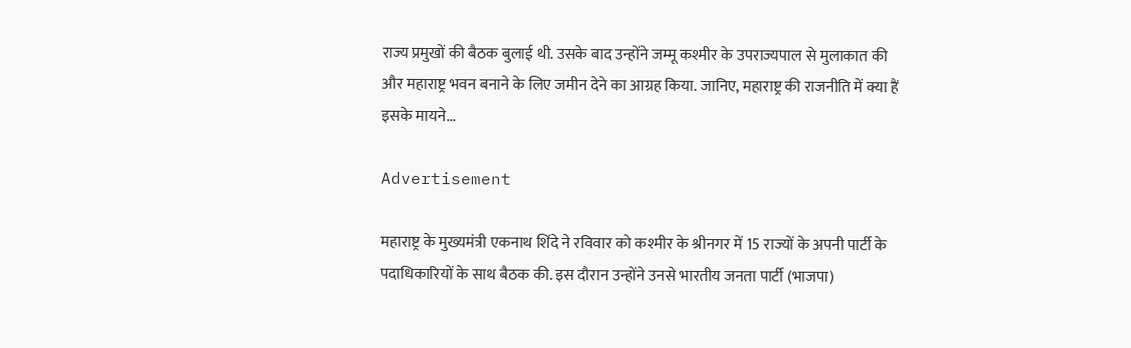राज्य प्रमुखों की बैठक बुलाई थी. उसके बाद उन्होंने जम्मू कश्मीर के उपराज्यपाल से मुलाकात की और महाराष्ट्र भवन बनाने के लिए जमीन देने का आग्रह किया. जानिए, महाराष्ट्र की राजनीति में क्या हैं इसके मायने...

Advertisement

महाराष्ट्र के मुख्यमंत्री एकनाथ शिंदे ने रविवार को कश्मीर के श्रीनगर में 15 राज्यों के अपनी पार्टी के पदाधिकारियों के साथ बैठक की. इस दौरान उन्होंने उनसे भारतीय जनता पार्टी (भाजपा)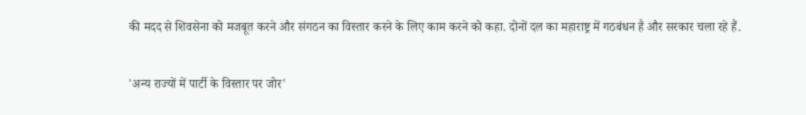की मदद से शिवसेना को मजबूत करने और संगठन का विस्तार करने के लिए काम करने को कहा. दोनों दल का महाराष्ट्र में गठबंधन है और सरकार चला रहे हैं.

'अन्य राज्यों में पार्टी के विस्तार पर जोर'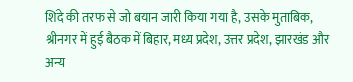शिंदे की तरफ से जो बयान जारी किया गया है, उसके मुताबिक, श्रीनगर में हुई बैठक में बिहार, मध्य प्रदेश, उत्तर प्रदेश, झारखंड और अन्य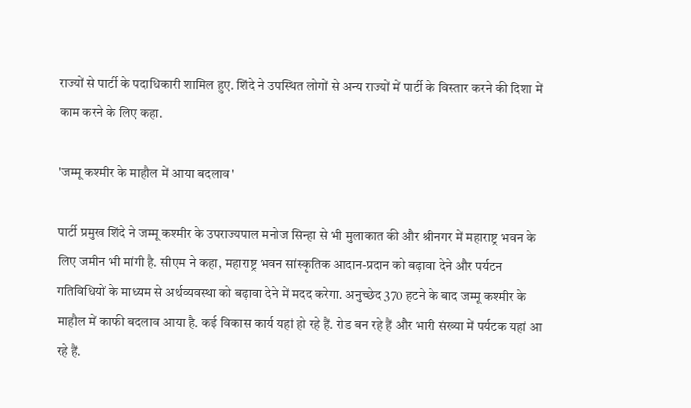राज्यों से पार्टी के पदाधिकारी शामिल हुए. शिंदे ने उपस्थित लोगों से अन्य राज्यों में पार्टी के विस्तार करने की दिशा में काम करने के लिए कहा.

'जम्मू कश्मीर के माहौल में आया बदलाव'

पार्टी प्रमुख शिंदे ने जम्मू कश्मीर के उपराज्यपाल मनोज सिन्हा से भी मुलाकात की और श्रीनगर में महाराष्ट्र भवन के लिए जमीन भी मांगी है. सीएम ने कहा, महाराष्ट्र भवन सांस्कृतिक आदान-प्रदान को बढ़ावा देने और पर्यटन गतिविधियों के माध्यम से अर्थव्यवस्था को बढ़ावा देने में मदद करेगा. अनुच्छेद 370 हटने के बाद जम्मू कश्मीर के माहौल में काफी बदलाव आया है. कई विकास कार्य यहां हो रहे हैं. रोड बन रहे हैं और भारी संख्या में पर्यटक यहां आ रहे हैं.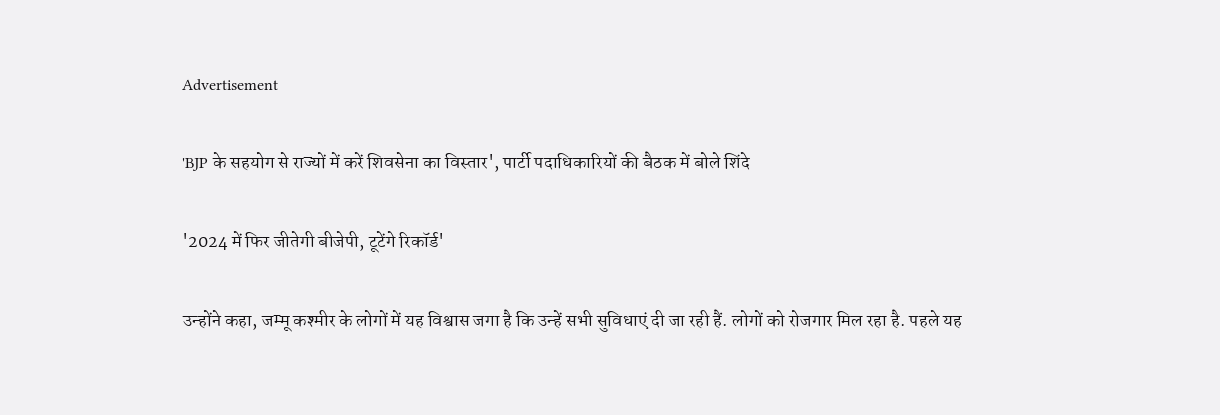Advertisement

'BJP के सहयोग से राज्यों में करें शिवसेना का विस्तार', पार्टी पदाधिकारियों की बैठक में बोले शिंदे

'2024 में फिर जीतेगी बीजेपी, टूटेंगे रिकॉर्ड'

उन्होंने कहा, जम्मू कश्मीर के लोगों में यह विश्वास जगा है कि उन्हें सभी सुविधाएं दी जा रही हैं. लोगों को रोजगार मिल रहा है. पहले यह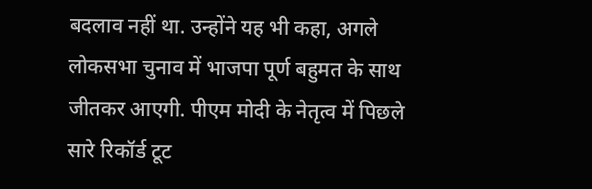बदलाव नहीं था. उन्होंने यह भी कहा, अगले लोकसभा चुनाव में भाजपा पूर्ण बहुमत के साथ जीतकर आएगी. पीएम मोदी के नेतृत्व में पिछले सारे रिकॉर्ड टूट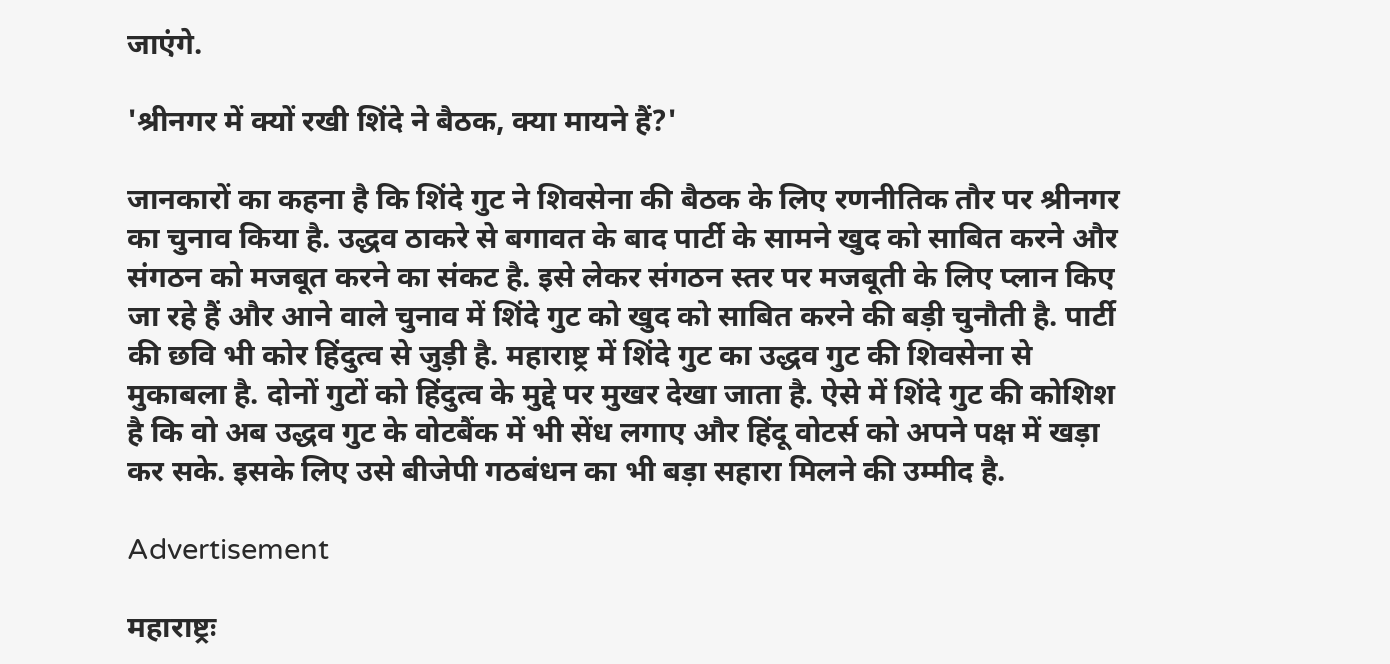जाएंगे.

'श्रीनगर में क्यों रखी शिंदे ने बैठक, क्या मायने हैं?'

जानकारों का कहना है कि शिंदे गुट ने शिवसेना की बैठक के लिए रणनीतिक तौर पर श्रीनगर का चुनाव किया है. उद्धव ठाकरे से बगावत के बाद पार्टी के सामने खुद को साबित करने और संगठन को मजबूत करने का संकट है. इसे लेकर संगठन स्तर पर मजबूती के लिए प्लान किए जा रहे हैं और आने वाले चुनाव में शिंदे गुट को खुद को साबित करने की बड़ी चुनौती है. पार्टी की छवि भी कोर हिंदुत्व से जुड़ी है. महाराष्ट्र में शिंदे गुट का उद्धव गुट की शिवसेना से मुकाबला है. दोनों गुटों को हिंदुत्व के मुद्दे पर मुखर देखा जाता है. ऐसे में शिंदे गुट की कोशिश है कि वो अब उद्धव गुट के वोटबैंक में भी सेंध लगाए और हिंदू वोटर्स को अपने पक्ष में खड़ा कर सके. इसके लिए उसे बीजेपी गठबंधन का भी बड़ा सहारा मिलने की उम्मीद है.

Advertisement

महाराष्ट्रः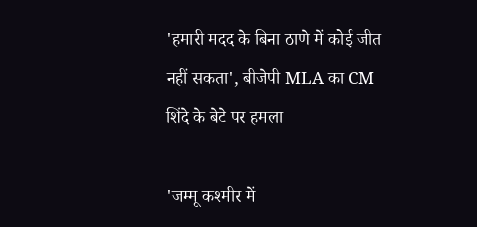'हमारी मदद के बिना ठाणे में कोई जीत नहीं सकता', बीजेपी MLA का CM शिंदे के बेटे पर हमला

'जम्मू कश्मीर में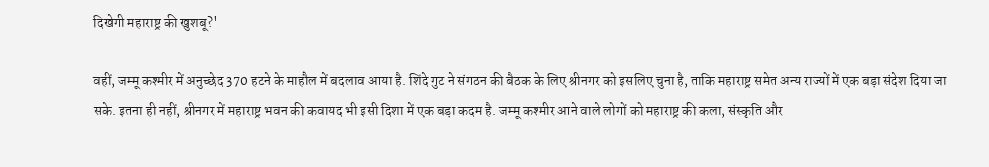दिखेगी महाराष्ट्र की खुशबू?'

वहीं, जम्मू कश्मीर में अनुच्छेद 370 हटने के माहौल में बदलाव आया है. शिंदे गुट ने संगठन की बैठक के लिए श्रीनगर को इसलिए चुना है, ताकि महाराष्ट्र समेत अन्य राज्यों में एक बड़ा संदेश दिया जा सके. इतना ही नहीं, श्रीनगर में महाराष्ट्र भवन की कवायद भी इसी दिशा में एक बड़ा कदम है. जम्मू कश्मीर आने वाले लोगों को महाराष्ट्र की कला, संस्कृति और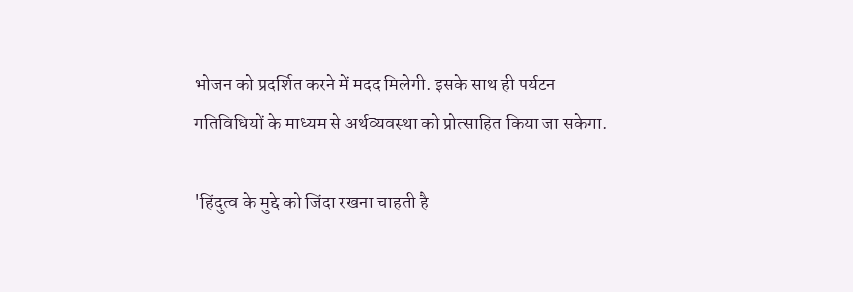भोजन को प्रदर्शित करने में मदद मिलेगी. इसके साथ ही पर्यटन गतिविधियों के माध्यम से अर्थव्यवस्था को प्रोत्साहित किया जा सकेगा.

'हिंदुत्व के मुद्दे को जिंदा रखना चाहती है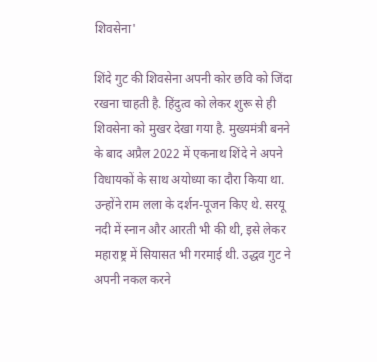शिवसेना'

शिंदे गुट की शिवसेना अपनी कोर छवि को जिंदा रखना चाहती है. हिंदुत्व को लेकर शुरू से ही शिवसेना को मुखर देखा गया है. मुख्यमंत्री बनने के बाद अप्रैल 2022 में एकनाथ शिंदे ने अपने विधायकों के साथ अयोध्या का दौरा किया था. उन्होंने राम लला के दर्शन-पूजन किए थे. सरयू नदी में स्नान और आरती भी की थी, इसे लेकर महाराष्ट्र में सियासत भी गरमाई थी. उद्धव गुट ने अपनी नकल करने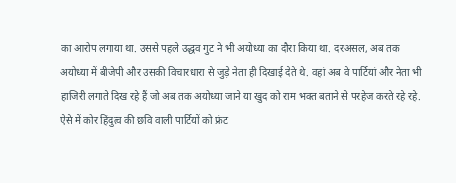का आरोप लगाया था. उससे पहले उद्धव गुट ने भी अयोध्या का दौरा किया था. दरअसल, अब तक अयोध्या में बीजेपी और उसकी विचारधारा से जुड़े नेता ही दिखाई देते थे. वहां अब वे पार्टियां और नेता भी हाजिरी लगाते दिख रहे हैं जो अब तक अयोध्या जाने या खुद को राम भक्त बताने से परहेज करते रहे रहे. ऐसे में कोर हिंदुत्व की छवि वाली पार्टियों को फ्रंट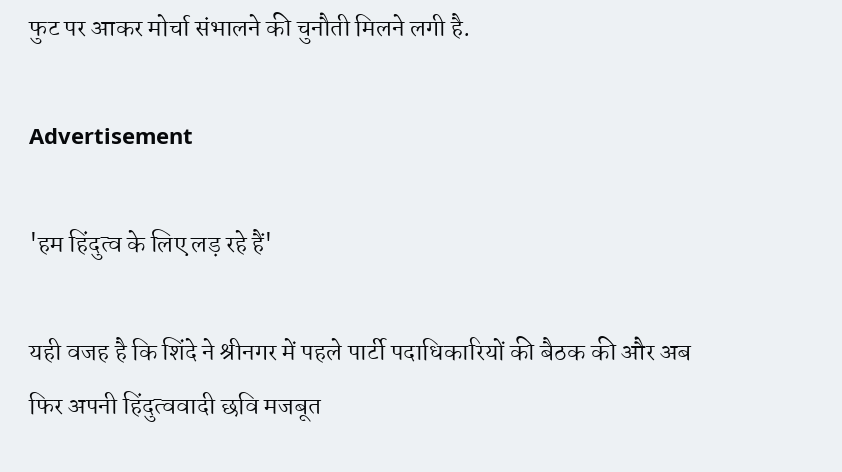फुट पर आकर मोर्चा संभालने की चुनौती मिलने लगी है.

Advertisement

'हम हिंदुत्व के लिए लड़ रहे हैं'

यही वजह है कि शिंदे ने श्रीनगर में पहले पार्टी पदाधिकारियों की बैठक की और अब फिर अपनी हिंदुत्‍ववादी छवि मजबूत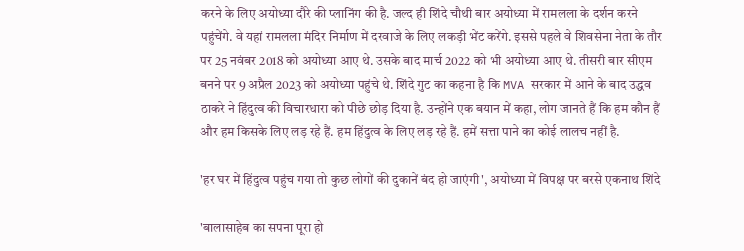करने के लिए अयोध्या दौरे की प्लानिंग की है. जल्द ही शिंदे चौथी बार अयोध्या में रामलला के दर्शन करने पहुंचेंगे. वे यहां रामलला मंदिर निर्माण में दरवाजे के लिए लकड़ी भेंट करेंगे. इससे पहले वे शिवसेना नेता के तौर पर 25 नवंबर 2018 को अयोध्या आए थे. उसके बाद मार्च 2022 को भी अयोध्या आए थे. तीसरी बार सीएम बनने पर 9 अप्रैल 2023 को अयोध्या पहुंचे थे. शिंदे गुट का कहना है कि MVA सरकार में आने के बाद उद्धव ठाकरे ने हिंदुत्व की विचारधारा को पीछे छोड़ दिया है. उन्होंने एक बयान में कहा, लोग जानते हैं कि हम कौन हैं और हम किसके लिए लड़ रहे हैं. हम हिंदुत्व के लिए लड़ रहे हैं. हमें सत्ता पाने का कोई लालच नहीं है.

'हर घर में हिंदुत्व पहुंच गया तो कुछ लोगों की दुकानें बंद हो जाएंगी', अयोध्या में विपक्ष पर बरसे एकनाथ शिंदे

'बालासाहेब का सपना पूरा हो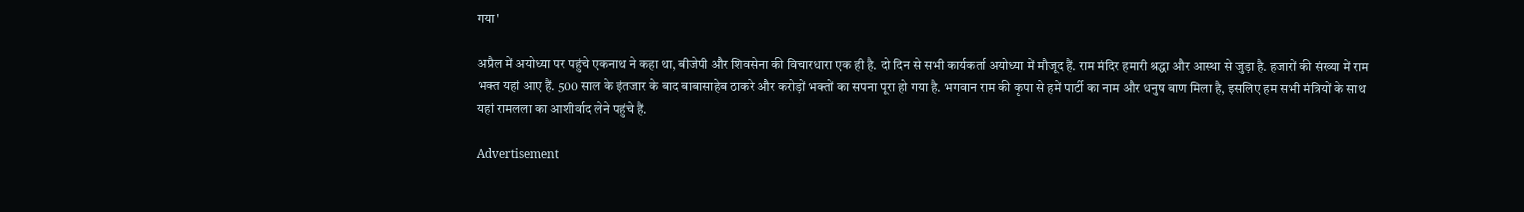गया'

अप्रैल में अयोध्या पर पहुंचे एकनाथ ने कहा था, बीजेपी और शिवसेना की विचारधारा एक ही है. दो दिन से सभी कार्यकर्ता अयोध्या में मौजूद हैं. राम मंदिर हमारी श्रद्धा और आस्था से जुड़ा है. हजारों की संख्या में राम भक्त यहां आए हैं. 500 साल के इंतजार के बाद बाबासाहेब ठाकरे और करोड़ों भक्तों का सपना पूरा हो गया है. भगवान राम की कृपा से हमें पार्टी का नाम और धनुष बाण मिला है, इसलिए हम सभी मंत्रियों के साथ यहां रामलला का आशीर्वाद लेने पहुंचे हैं.

Advertisement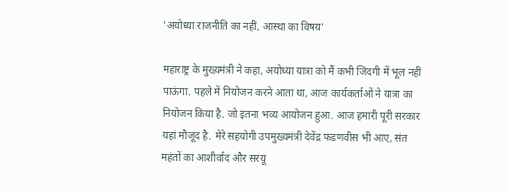'अयोध्या राजनीति का नहीं, आस्था का विषय'

महाराष्ट्र के मुख्यमंत्री ने कहा, अयोध्या यात्रा को मैं कभी जिंदगी में भूल नहीं पाऊंगा. पहले में नियोजन करने आता था, आज कार्यकर्ताओं ने यात्रा का नियोजन किया है. जो इतना भव्य आयोजन हुआ. आज हमारी पूरी सरकार यहां मौजूद है. मेरे सहयोगी उपमुख्यमंत्री देवेंद्र फडणवीस भी आए, संत महंतों का आशीर्वाद और सरयू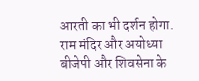आरती का भी दर्शन होगा. राम मंदिर और अयोध्या बीजेपी और शिवसेना के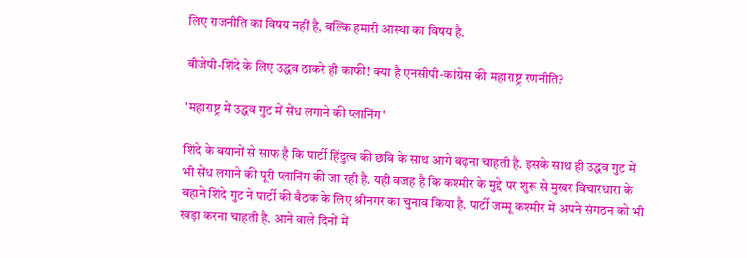लिए राजनीति का विषय नहीं है, बल्कि हमारी आस्था का विषय है.

बीजेपी-शिंदे के लिए उद्धव ठाकरे ही काफी! क्या है एनसीपी-कांग्रेस की महाराष्ट्र रणनीति?

'महाराष्ट्र में उद्धव गुट में सेंध लगाने की प्लानिंग'

शिंदे के बयानों से साफ है कि पार्टी हिंदुत्व की छवि के साथ आगे बढ़ना चाहती है. इसके साथ ही उद्धव गुट में भी सेंध लगाने की पूरी प्लानिंग की जा रही है. यही वजह है कि कश्मीर के मुद्दे पर शुरू से मुखर विचारधारा के बहाने शिंदे गुट ने पार्टी की बैठक के लिए श्रीनगर का चुनाव किया है. पार्टी जम्मू कश्मीर में अपने संगठन को भी खड़ा करना चाहती है. आने वाले दिनों में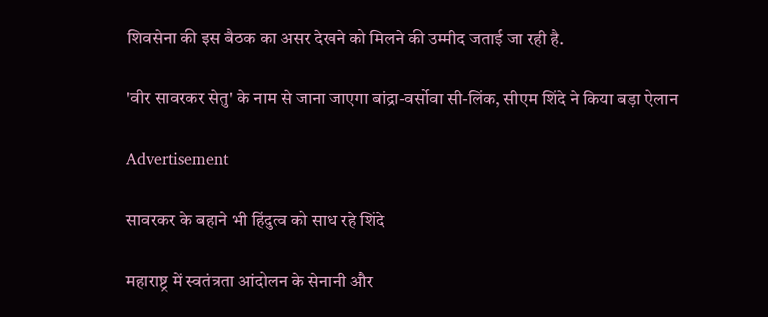शिवसेना की इस बैठक का असर देखने को मिलने की उम्मीद जताई जा रही है.

'वीर सावरकर सेतु' के नाम से जाना जाएगा बांद्रा-वर्सोवा सी-लिंक, सीएम शिंदे ने किया बड़ा ऐलान

Advertisement

सावरकर के बहाने भी हिंदुत्व को साध रहे शिंदे

महाराष्ट्र में स्वतंत्रता आंदोलन के सेनानी और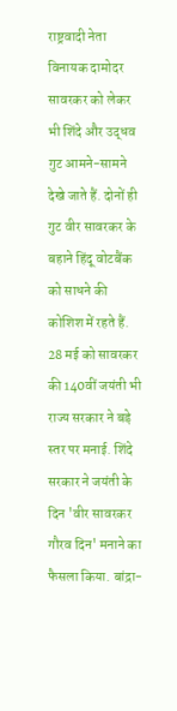राष्ट्रवादी नेता विनायक दामोदर सावरकर को लेकर भी शिंदे और उद्धव गुट आमने-सामने देखे जाते हैं. दोनों ही गुट वीर सावरकर के बहाने हिंदू वोटबैंक को साधने की कोशिश में रहते हैं. 28 मई को सावरकर की 140वीं जयंती भी राज्य सरकार ने बड़े स्तर पर मनाई. शिंदे सरकार ने जयंती के दिन 'वीर सावरकर गौरव दिन' मनाने का फैसला किया. बांद्रा-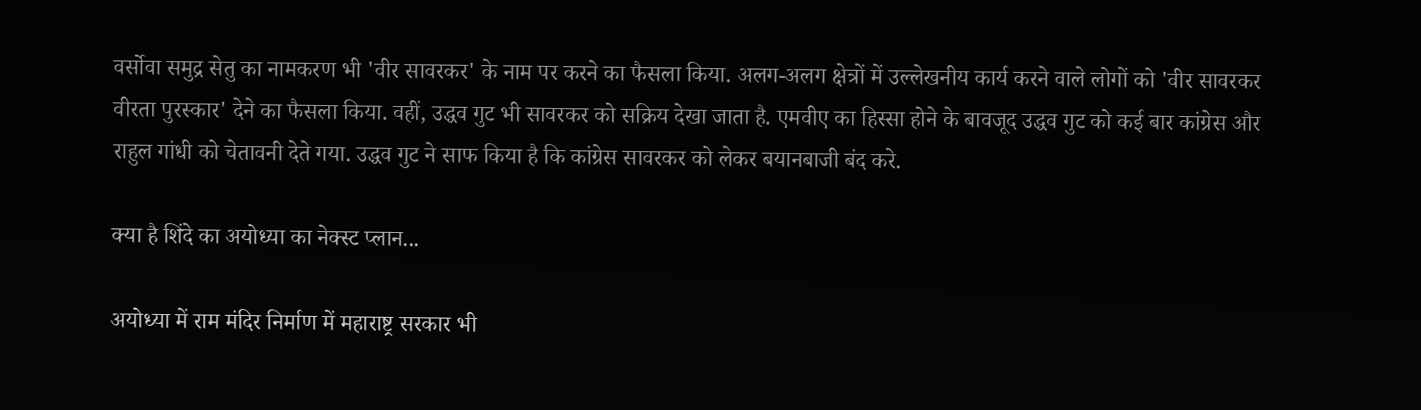वर्सोवा समुद्र सेतु का नामकरण भी 'वीर सावरकर' के नाम पर करने का फैसला किया. अलग-अलग क्षेत्रों में उल्लेखनीय कार्य करने वाले लोगों को 'वीर सावरकर वीरता पुरस्कार' देने का फैसला किया. वहीं, उद्धव गुट भी सावरकर को सक्रिय देखा जाता है. एमवीए का हिस्सा होने के बावजूद उद्धव गुट को कई बार कांग्रेस और राहुल गांधी को चेतावनी देते गया. उद्धव गुट ने साफ किया है कि कांग्रेस सावरकर को लेकर बयानबाजी बंद करे.

क्या है शिंदे का अयोध्या का नेक्स्ट प्लान...

अयोध्या में राम मंदिर निर्माण में महाराष्ट्र सरकार भी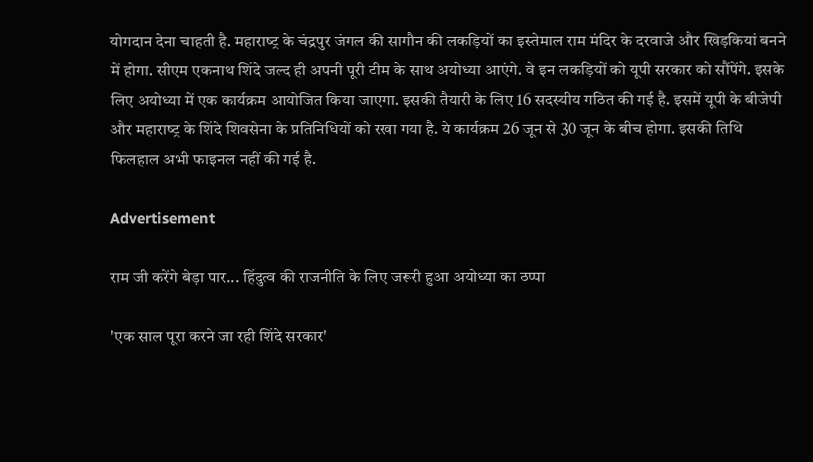योगदान देना चाहती है. महाराष्‍ट्र के चंद्रपुर जंगल की सागौन की लकड़ियों का इस्‍तेमाल राम मंदिर के दरवाजे और खिड़कियां बनने में होगा. सीएम एकनाथ शिंदे जल्द ही अपनी पूरी टीम के साथ अयोध्‍या आएंगे. वे इन लकड़ियों को यूपी सरकार को सौंपेंगे. इसके लिए अयोध्‍या में एक कार्यक्रम आयोजित किया जाएगा. इसकी तैयारी के लिए 16 सदस्‍यीय गठित की गई है. इसमें यूपी के बीजेपी और महाराष्‍ट्र के शिंदे शिवसेना के प्रतिनिधियों को रखा गया है. ये कार्यक्रम 26 जून से 30 जून के बीच होगा. इसकी तिथि फिलहाल अभी फाइनल नहीं की गई है.

Advertisement

राम जी करेंगे बेड़ा पार... हिंदुत्व की राजनीति के लिए जरूरी हुआ अयोध्या का ठप्पा

'एक साल पूरा करने जा रही शिंदे सरकार'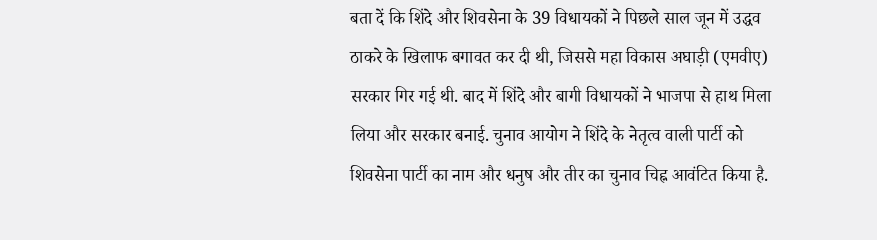बता दें कि शिंदे और शिवसेना के 39 विधायकों ने पिछले साल जून में उद्धव ठाकरे के खिलाफ बगावत कर दी थी, जिससे महा विकास अघाड़ी (एमवीए) सरकार गिर गई थी. बाद में शिंदे और बागी विधायकों ने भाजपा से हाथ मिला लिया और सरकार बनाई. चुनाव आयोग ने शिंदे के नेतृत्व वाली पार्टी को शिवसेना पार्टी का नाम और धनुष और तीर का चुनाव चिह्न आवंटित किया है.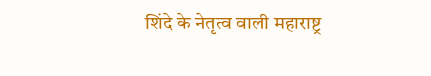शिंदे के नेतृत्व वाली महाराष्ट्र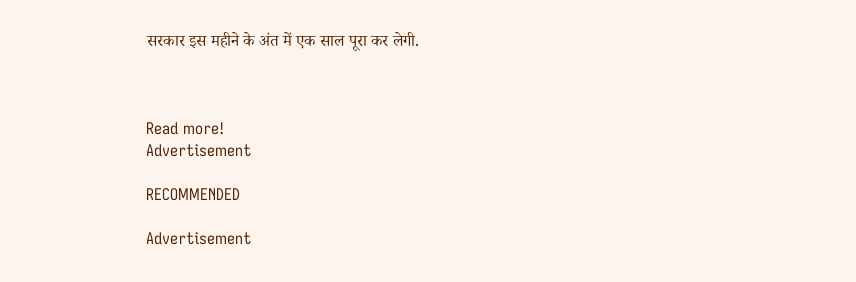सरकार इस महीने के अंत में एक साल पूरा कर लेगी.



Read more!
Advertisement

RECOMMENDED

Advertisement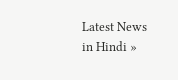Latest News in Hindi »